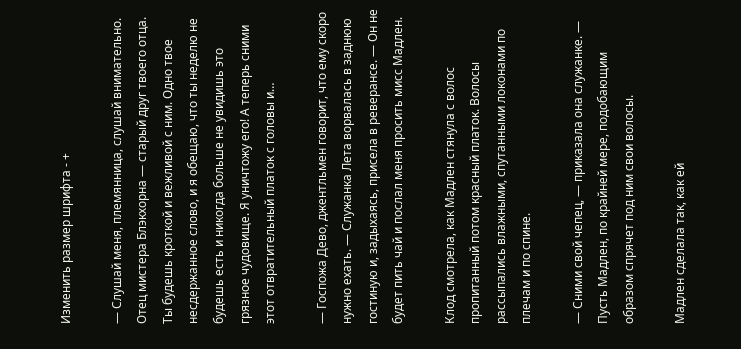Изменить размер шрифта - +

— Слушай меня, племянница, слушай внимательно. Отец мистера Блэкхорна — старый друг твоего отца. Ты будешь кроткой и вежливой с ним. Одно твое несдержанное слово, и я обещаю, что ты неделю не будешь есть и никогда больше не увидишь это грязное чудовище. Я уничтожу его! А теперь сними этот отвратительный платок с головы и…

— Госпожа Дево, джентльмен говорит, что ему скоро нужно ехать. — Служанка Лета ворвалась в заднюю гостиную и, задыхаясь, присела в реверансе. — Он не будет пить чай и послал меня просить мисс Мадлен.

Клод смотрела, как Мадлен стянула с волос пропитанный потом красный платок. Волосы рассыпались влажными, спутанными локонами по плечам и по спине.

— Сними свой чепец, — приказала она служанке. — Пусть Мадлен, по крайней мере, подобающим образом спрячет под ним свои волосы.

Мадлен сделала так, как ей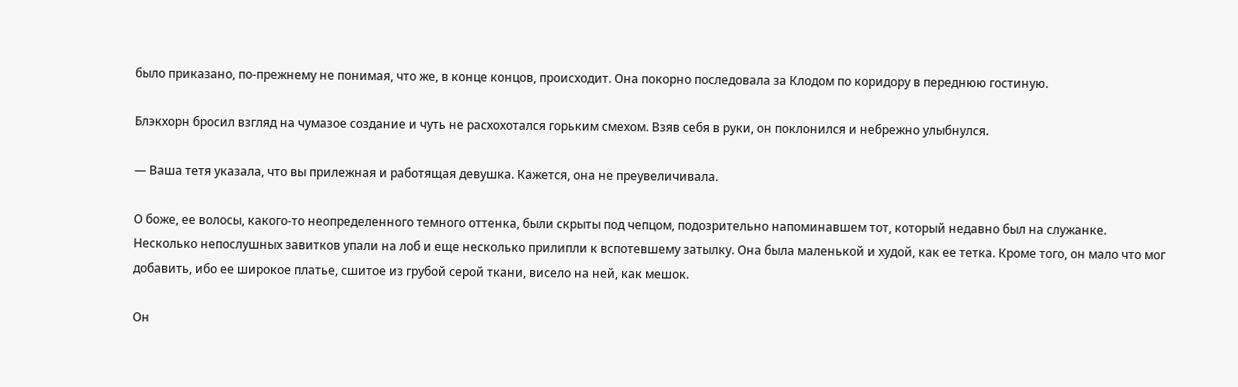было приказано, по-прежнему не понимая, что же, в конце концов, происходит. Она покорно последовала за Клодом по коридору в переднюю гостиную.

Блэкхорн бросил взгляд на чумазое создание и чуть не расхохотался горьким смехом. Взяв себя в руки, он поклонился и небрежно улыбнулся.

— Ваша тетя указала, что вы прилежная и работящая девушка. Кажется, она не преувеличивала.

О боже, ее волосы, какого-то неопределенного темного оттенка, были скрыты под чепцом, подозрительно напоминавшем тот, который недавно был на служанке. Несколько непослушных завитков упали на лоб и еще несколько прилипли к вспотевшему затылку. Она была маленькой и худой, как ее тетка. Кроме того, он мало что мог добавить, ибо ее широкое платье, сшитое из грубой серой ткани, висело на ней, как мешок.

Он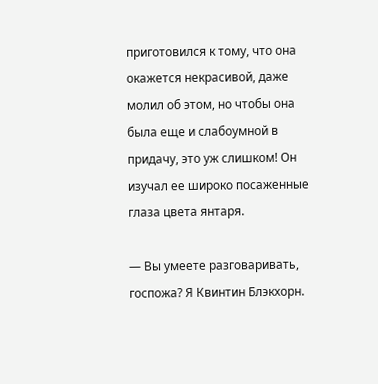приготовился к тому, что она окажется некрасивой, даже молил об этом, но чтобы она была еще и слабоумной в придачу, это уж слишком! Он изучал ее широко посаженные глаза цвета янтаря.

— Вы умеете разговаривать, госпожа? Я Квинтин Блэкхорн.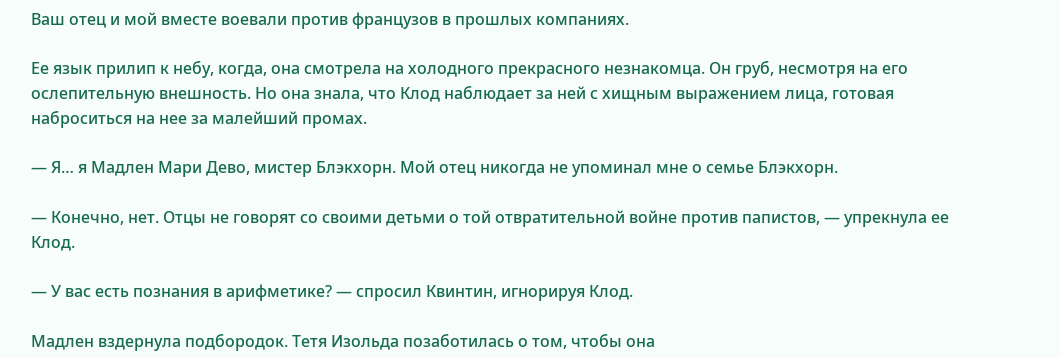Ваш отец и мой вместе воевали против французов в прошлых компаниях.

Ее язык прилип к небу, когда, она смотрела на холодного прекрасного незнакомца. Он груб, несмотря на его ослепительную внешность. Но она знала, что Клод наблюдает за ней с хищным выражением лица, готовая наброситься на нее за малейший промах.

— Я… я Мадлен Мари Дево, мистер Блэкхорн. Мой отец никогда не упоминал мне о семье Блэкхорн.

— Конечно, нет. Отцы не говорят со своими детьми о той отвратительной войне против папистов, — упрекнула ее Клод.

— У вас есть познания в арифметике? — спросил Квинтин, игнорируя Клод.

Мадлен вздернула подбородок. Тетя Изольда позаботилась о том, чтобы она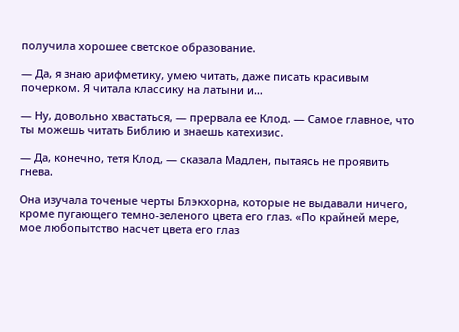получила хорошее светское образование.

— Да, я знаю арифметику, умею читать, даже писать красивым почерком. Я читала классику на латыни и…

— Ну, довольно хвастаться, — прервала ее Клод. — Самое главное, что ты можешь читать Библию и знаешь катехизис.

— Да, конечно, тетя Клод, — сказала Мадлен, пытаясь не проявить гнева.

Она изучала точеные черты Блэкхорна, которые не выдавали ничего, кроме пугающего темно-зеленого цвета его глаз. «По крайней мере, мое любопытство насчет цвета его глаз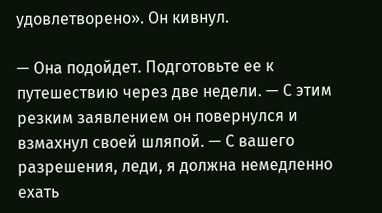удовлетворено». Он кивнул.

— Она подойдет. Подготовьте ее к путешествию через две недели. — С этим резким заявлением он повернулся и взмахнул своей шляпой. — С вашего разрешения, леди, я должна немедленно ехать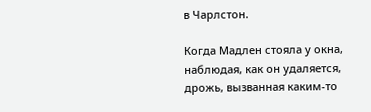в Чарлстон.

Когда Мадлен стояла у окна, наблюдая, как он удаляется, дрожь, вызванная каким-то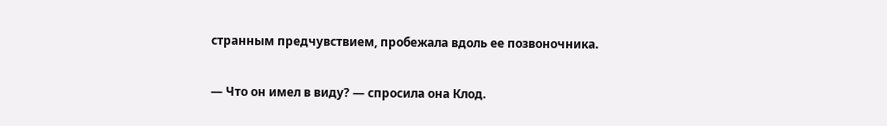странным предчувствием, пробежала вдоль ее позвоночника.

— Что он имел в виду? — спросила она Клод.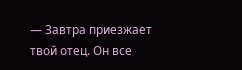— Завтра приезжает твой отец. Он все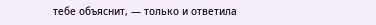тебе объяснит, — только и ответила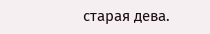старая дева.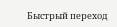Быстрый переход